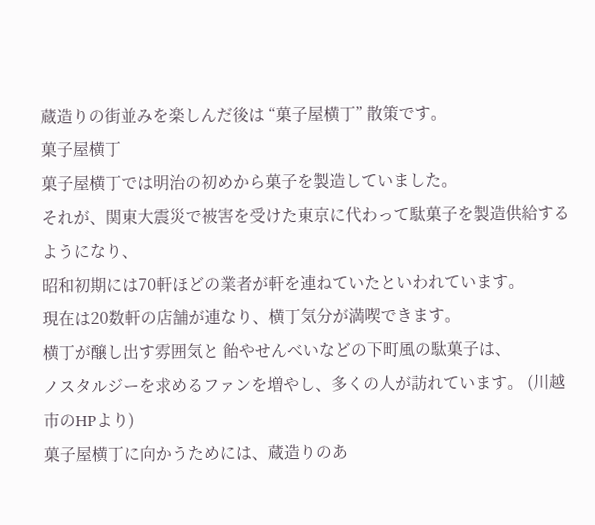蔵造りの街並みを楽しんだ後は “菓子屋横丁” 散策です。
菓子屋横丁
菓子屋横丁では明治の初めから菓子を製造していました。
それが、関東大震災で被害を受けた東京に代わって駄菓子を製造供給するようになり、
昭和初期には70軒ほどの業者が軒を連ねていたといわれています。
現在は20数軒の店舗が連なり、横丁気分が満喫できます。
横丁が醸し出す雰囲気と 飴やせんべいなどの下町風の駄菓子は、
ノスタルジーを求めるファンを増やし、多くの人が訪れています。 (川越市のHPより)
菓子屋横丁に向かうためには、蔵造りのあ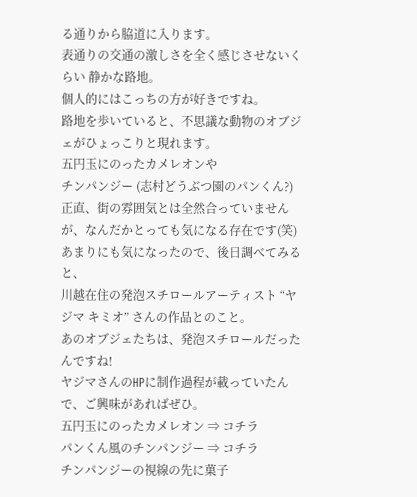る通りから脇道に入ります。
表通りの交通の激しさを全く感じさせないくらい 静かな路地。
個人的にはこっちの方が好きですね。
路地を歩いていると、不思議な動物のオブジェがひょっこりと現れます。
五円玉にのったカメレオンや
チンパンジー (志村どうぶつ園のパンくん?)
正直、街の雰囲気とは全然合っていませんが、なんだかとっても気になる存在です(笑)
あまりにも気になったので、後日調べてみると、
川越在住の発泡スチロールアーティスト “ヤジマ キミオ” さんの作品とのこと。
あのオブジェたちは、発泡スチロールだったんですね!
ヤジマさんのHPに制作過程が載っていたんで、ご興味があればぜひ。
五円玉にのったカメレオン ⇒ コチラ
パンくん風のチンパンジー ⇒ コチラ
チンパンジーの視線の先に菓子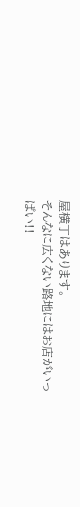屋横丁はあります。
そんなに広くない路地にはお店がいっぱい!!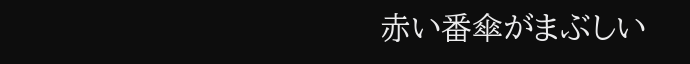赤い番傘がまぶしい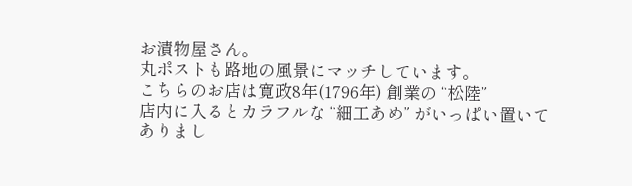お漬物屋さん。
丸ポストも路地の風景にマッチしています。
こちらのお店は寛政8年(1796年) 創業の “松陸”
店内に入るとカラフルな “細工あめ” がいっぱい置いてありまし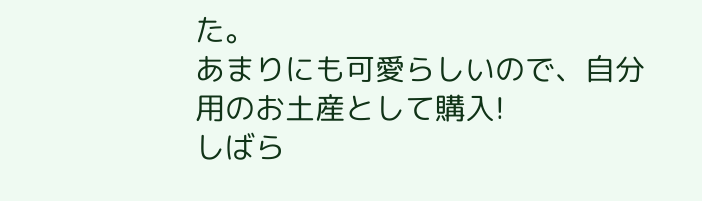た。
あまりにも可愛らしいので、自分用のお土産として購入!
しばら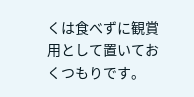くは食べずに観賞用として置いておくつもりです。